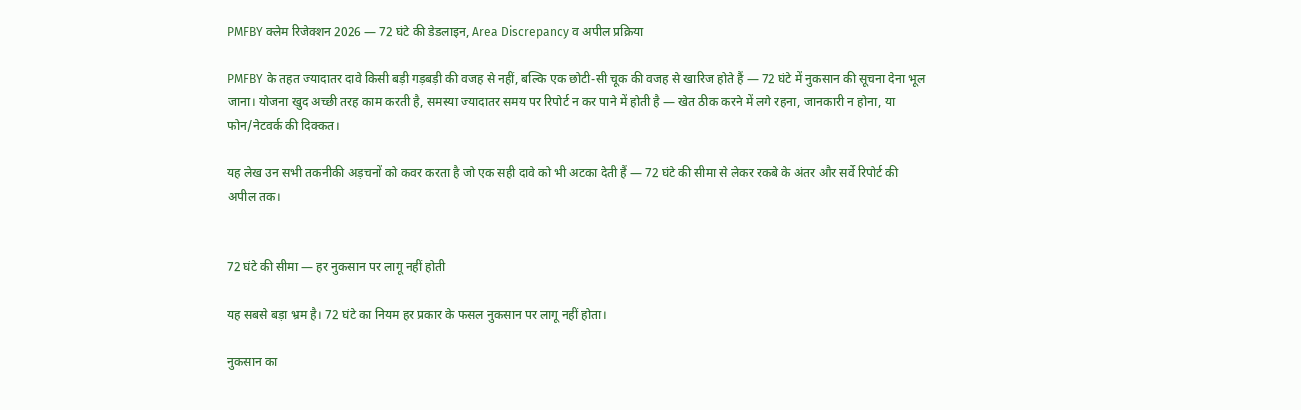PMFBY क्लेम रिजेक्शन 2026 — 72 घंटे की डेडलाइन, Area Discrepancy व अपील प्रक्रिया

PMFBY के तहत ज्यादातर दावे किसी बड़ी गड़बड़ी की वजह से नहीं, बल्कि एक छोटी-सी चूक की वजह से खारिज होते हैं — 72 घंटे में नुकसान की सूचना देना भूल जाना। योजना खुद अच्छी तरह काम करती है, समस्या ज्यादातर समय पर रिपोर्ट न कर पाने में होती है — खेत ठीक करने में लगे रहना, जानकारी न होना, या फोन/नेटवर्क की दिक्कत।

यह लेख उन सभी तकनीकी अड़चनों को कवर करता है जो एक सही दावे को भी अटका देती हैं — 72 घंटे की सीमा से लेकर रकबे के अंतर और सर्वे रिपोर्ट की अपील तक।


72 घंटे की सीमा — हर नुकसान पर लागू नहीं होती

यह सबसे बड़ा भ्रम है। 72 घंटे का नियम हर प्रकार के फसल नुकसान पर लागू नहीं होता।

नुकसान का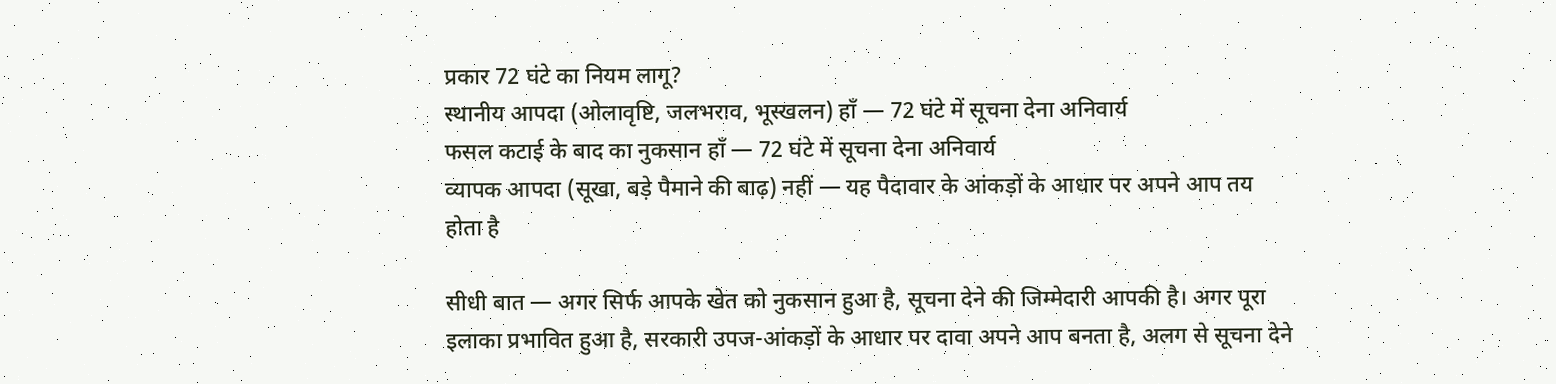प्रकार 72 घंटे का नियम लागू?
स्थानीय आपदा (ओलावृष्टि, जलभराव, भूस्खलन) हाँ — 72 घंटे में सूचना देना अनिवार्य
फसल कटाई के बाद का नुकसान हाँ — 72 घंटे में सूचना देना अनिवार्य
व्यापक आपदा (सूखा, बड़े पैमाने की बाढ़) नहीं — यह पैदावार के आंकड़ों के आधार पर अपने आप तय होता है

सीधी बात — अगर सिर्फ आपके खेत को नुकसान हुआ है, सूचना देने की जिम्मेदारी आपकी है। अगर पूरा इलाका प्रभावित हुआ है, सरकारी उपज-आंकड़ों के आधार पर दावा अपने आप बनता है, अलग से सूचना देने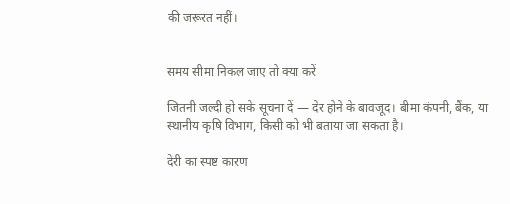की जरूरत नहीं।


समय सीमा निकल जाए तो क्या करें

जितनी जल्दी हो सके सूचना दें — देर होने के बावजूद। बीमा कंपनी, बैंक, या स्थानीय कृषि विभाग, किसी को भी बताया जा सकता है।

देरी का स्पष्ट कारण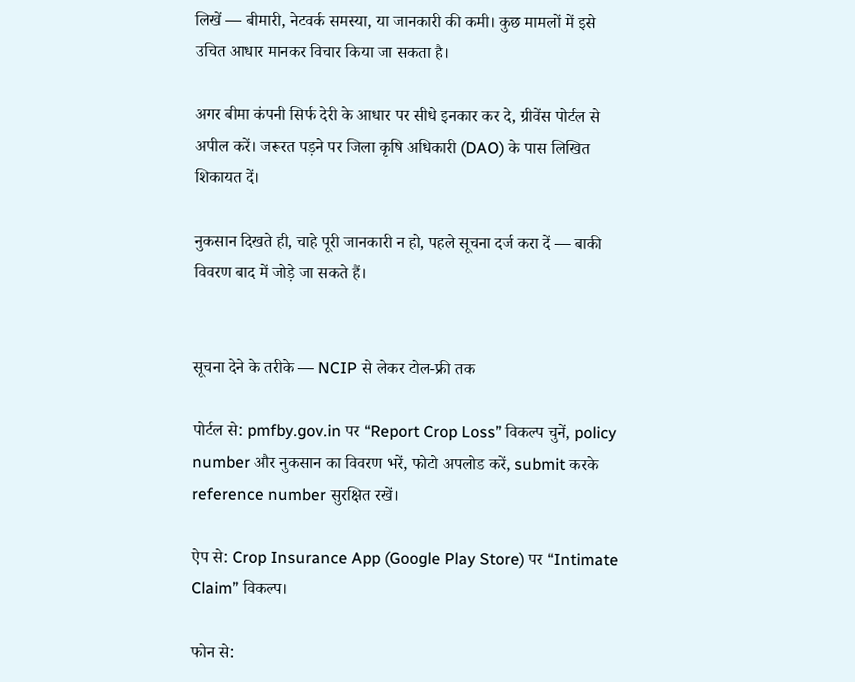लिखें — बीमारी, नेटवर्क समस्या, या जानकारी की कमी। कुछ मामलों में इसे उचित आधार मानकर विचार किया जा सकता है।

अगर बीमा कंपनी सिर्फ देरी के आधार पर सीधे इनकार कर दे, ग्रीवेंस पोर्टल से अपील करें। जरूरत पड़ने पर जिला कृषि अधिकारी (DAO) के पास लिखित शिकायत दें।

नुकसान दिखते ही, चाहे पूरी जानकारी न हो, पहले सूचना दर्ज करा दें — बाकी विवरण बाद में जोड़े जा सकते हैं।


सूचना देने के तरीके — NCIP से लेकर टोल-फ्री तक

पोर्टल से: pmfby.gov.in पर “Report Crop Loss” विकल्प चुनें, policy number और नुकसान का विवरण भरें, फोटो अपलोड करें, submit करके reference number सुरक्षित रखें।

ऐप से: Crop Insurance App (Google Play Store) पर “Intimate Claim” विकल्प।

फोन से: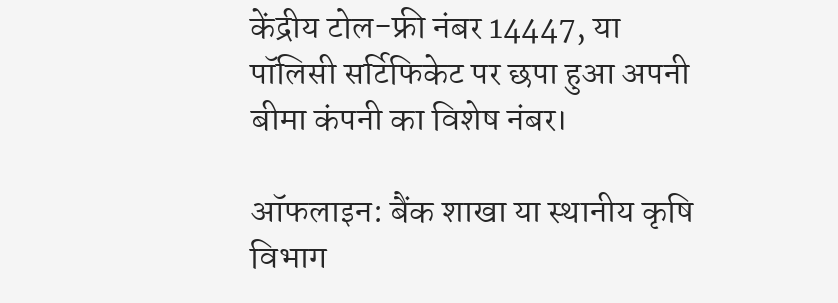केंद्रीय टोल-फ्री नंबर 14447, या पॉलिसी सर्टिफिकेट पर छपा हुआ अपनी बीमा कंपनी का विशेष नंबर।

ऑफलाइन: बैंक शाखा या स्थानीय कृषि विभाग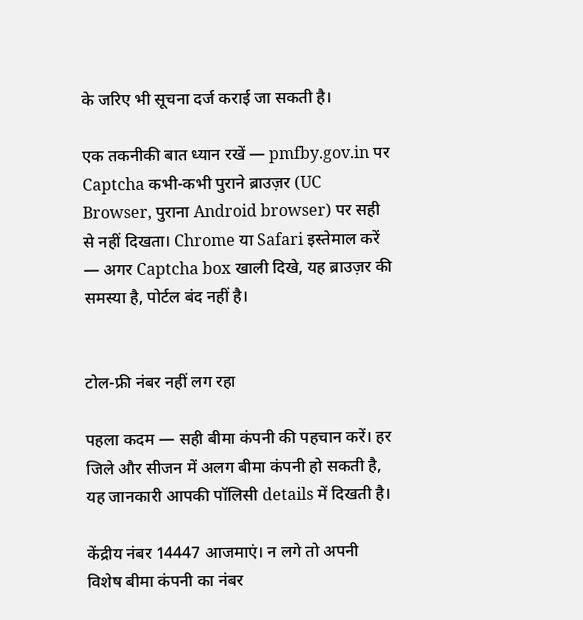के जरिए भी सूचना दर्ज कराई जा सकती है।

एक तकनीकी बात ध्यान रखें — pmfby.gov.in पर Captcha कभी-कभी पुराने ब्राउज़र (UC Browser, पुराना Android browser) पर सही से नहीं दिखता। Chrome या Safari इस्तेमाल करें — अगर Captcha box खाली दिखे, यह ब्राउज़र की समस्या है, पोर्टल बंद नहीं है।


टोल-फ्री नंबर नहीं लग रहा

पहला कदम — सही बीमा कंपनी की पहचान करें। हर जिले और सीजन में अलग बीमा कंपनी हो सकती है, यह जानकारी आपकी पॉलिसी details में दिखती है।

केंद्रीय नंबर 14447 आजमाएं। न लगे तो अपनी विशेष बीमा कंपनी का नंबर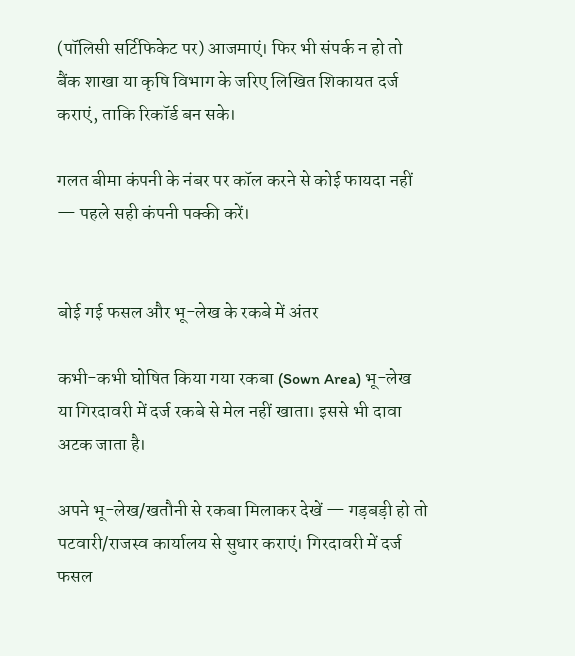(पॉलिसी सर्टिफिकेट पर) आजमाएं। फिर भी संपर्क न हो तो बैंक शाखा या कृषि विभाग के जरिए लिखित शिकायत दर्ज कराएं, ताकि रिकॉर्ड बन सके।

गलत बीमा कंपनी के नंबर पर कॉल करने से कोई फायदा नहीं — पहले सही कंपनी पक्की करें।


बोई गई फसल और भू-लेख के रकबे में अंतर

कभी-कभी घोषित किया गया रकबा (Sown Area) भू-लेख या गिरदावरी में दर्ज रकबे से मेल नहीं खाता। इससे भी दावा अटक जाता है।

अपने भू-लेख/खतौनी से रकबा मिलाकर देखें — गड़बड़ी हो तो पटवारी/राजस्व कार्यालय से सुधार कराएं। गिरदावरी में दर्ज फसल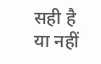सही है या नहीं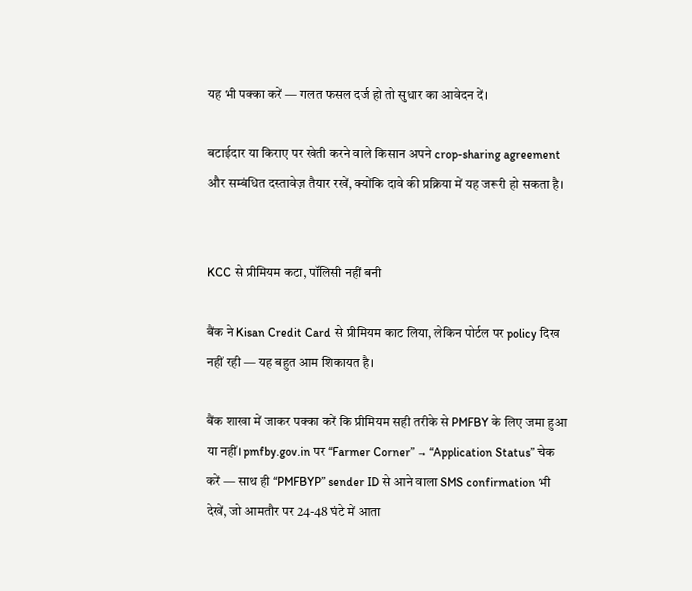यह भी पक्का करें — गलत फसल दर्ज हो तो सुधार का आवेदन दें।

बटाईदार या किराए पर खेती करने वाले किसान अपने crop-sharing agreement और सम्बंधित दस्तावेज़ तैयार रखें, क्योंकि दावे की प्रक्रिया में यह जरूरी हो सकता है।


KCC से प्रीमियम कटा, पॉलिसी नहीं बनी

बैंक ने Kisan Credit Card से प्रीमियम काट लिया, लेकिन पोर्टल पर policy दिख नहीं रही — यह बहुत आम शिकायत है।

बैंक शाखा में जाकर पक्का करें कि प्रीमियम सही तरीके से PMFBY के लिए जमा हुआ या नहीं। pmfby.gov.in पर “Farmer Corner” → “Application Status” चेक करें — साथ ही “PMFBYP” sender ID से आने वाला SMS confirmation भी देखें, जो आमतौर पर 24-48 घंटे में आता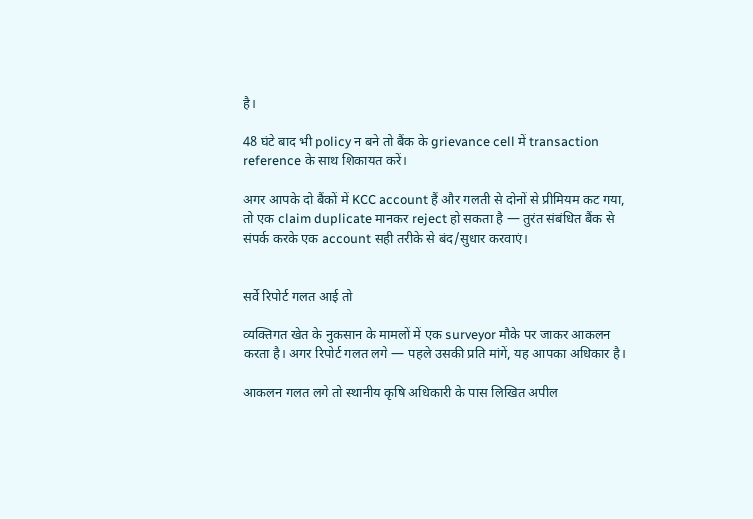है।

48 घंटे बाद भी policy न बने तो बैंक के grievance cell में transaction reference के साथ शिकायत करें।

अगर आपके दो बैंकों में KCC account हैं और गलती से दोनों से प्रीमियम कट गया, तो एक claim duplicate मानकर reject हो सकता है — तुरंत संबंधित बैंक से संपर्क करके एक account सही तरीके से बंद/सुधार करवाएं।


सर्वे रिपोर्ट गलत आई तो

व्यक्तिगत खेत के नुकसान के मामलों में एक surveyor मौके पर जाकर आकलन करता है। अगर रिपोर्ट गलत लगे — पहले उसकी प्रति मांगें, यह आपका अधिकार है।

आकलन गलत लगे तो स्थानीय कृषि अधिकारी के पास लिखित अपील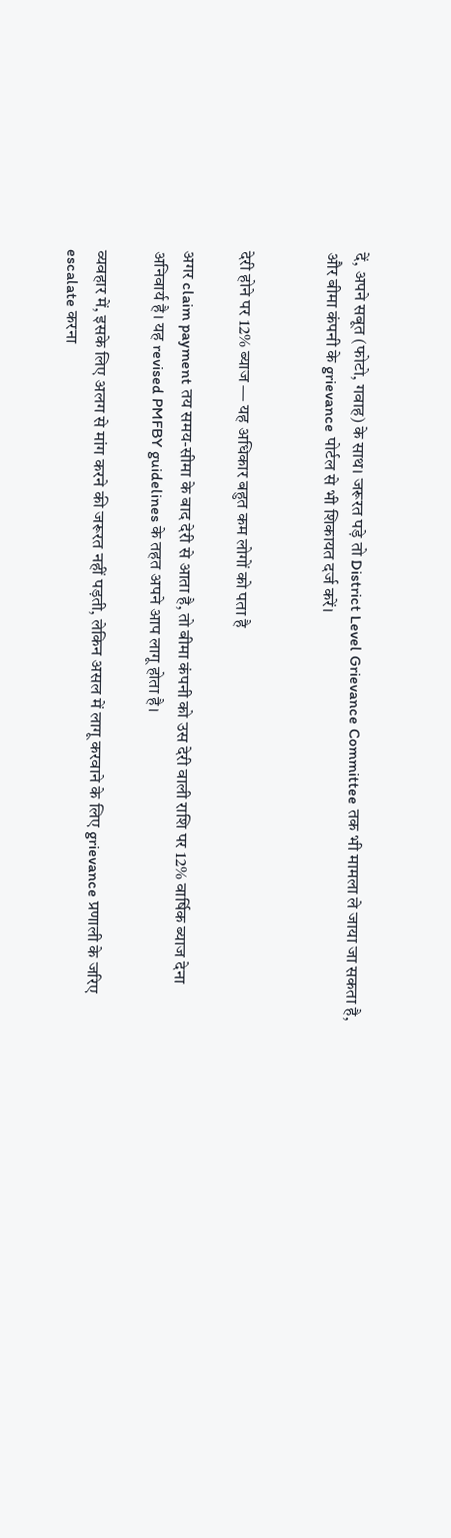दें, अपने सबूत (फोटो, गवाह) के साथ। जरूरत पड़े तो District Level Grievance Committee तक भी मामला ले जाया जा सकता है, और बीमा कंपनी के grievance पोर्टल से भी शिकायत दर्ज करें।


देरी होने पर 12% ब्याज — यह अधिकार बहुत कम लोगों को पता है

अगर claim payment तय समय-सीमा के बाद देरी से आता है, तो बीमा कंपनी को उस देरी वाली राशि पर 12% वार्षिक ब्याज देना अनिवार्य है। यह revised PMFBY guidelines के तहत अपने आप लागू होता है।

व्यवहार में, इसके लिए अलग से मांग करने की जरूरत नहीं पड़ती, लेकिन असल में लागू करवाने के लिए grievance प्रणाली के जरिए escalate करना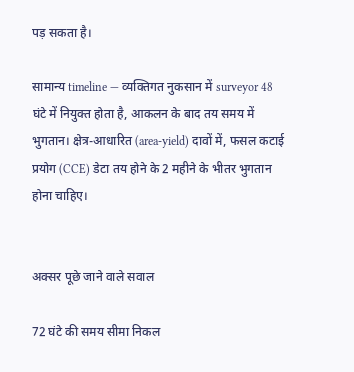पड़ सकता है।

सामान्य timeline — व्यक्तिगत नुकसान में surveyor 48 घंटे में नियुक्त होता है, आकलन के बाद तय समय में भुगतान। क्षेत्र-आधारित (area-yield) दावों में, फसल कटाई प्रयोग (CCE) डेटा तय होने के 2 महीने के भीतर भुगतान होना चाहिए।


अक्सर पूछे जाने वाले सवाल

72 घंटे की समय सीमा निकल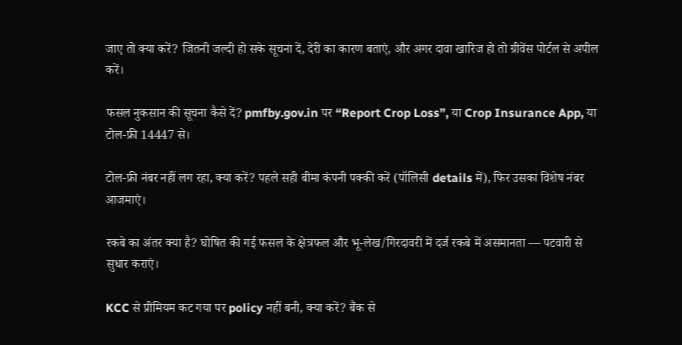जाए तो क्या करें? जितनी जल्दी हो सके सूचना दें, देरी का कारण बताएं, और अगर दावा खारिज हो तो ग्रीवेंस पोर्टल से अपील करें।

फसल नुकसान की सूचना कैसे दें? pmfby.gov.in पर “Report Crop Loss”, या Crop Insurance App, या टोल-फ्री 14447 से।

टोल-फ्री नंबर नहीं लग रहा, क्या करें? पहले सही बीमा कंपनी पक्की करें (पॉलिसी details में), फिर उसका विशेष नंबर आजमाएं।

रकबे का अंतर क्या है? घोषित की गई फसल के क्षेत्रफल और भू-लेख/गिरदावरी में दर्ज रकबे में असमानता — पटवारी से सुधार कराएं।

KCC से प्रीमियम कट गया पर policy नहीं बनी, क्या करें? बैंक से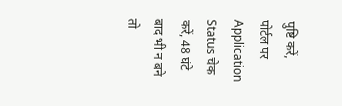पुष्टि करें, पोर्टल पर Application Status चेक करें, 48 घंटे बाद भी न बने तो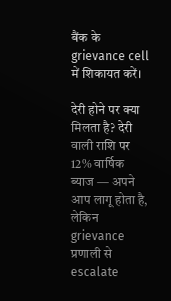बैंक के grievance cell में शिकायत करें।

देरी होने पर क्या मिलता है? देरी वाली राशि पर 12% वार्षिक ब्याज — अपने आप लागू होता है, लेकिन grievance प्रणाली से escalate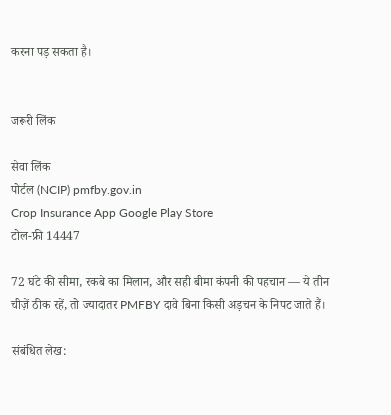करना पड़ सकता है।


जरूरी लिंक

सेवा लिंक
पोर्टल (NCIP) pmfby.gov.in
Crop Insurance App Google Play Store
टोल-फ्री 14447

72 घंटे की सीमा, रकबे का मिलान, और सही बीमा कंपनी की पहचान — ये तीन चीज़ें ठीक रहें, तो ज्यादातर PMFBY दावे बिना किसी अड़चन के निपट जाते हैं।

संबंधित लेख: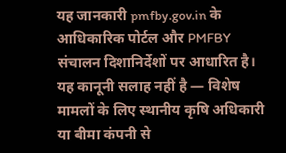यह जानकारी pmfby.gov.in के आधिकारिक पोर्टल और PMFBY संचालन दिशानिर्देशों पर आधारित है। यह कानूनी सलाह नहीं है — विशेष मामलों के लिए स्थानीय कृषि अधिकारी या बीमा कंपनी से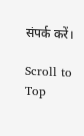संपर्क करें।

Scroll to Top